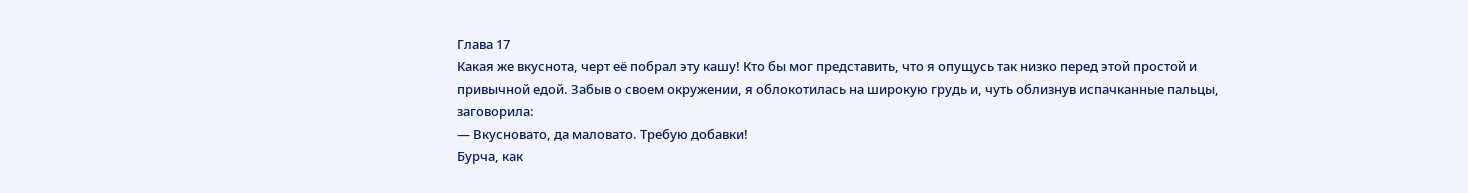Глава 17
Какая же вкуснота, черт её побрал эту кашу! Кто бы мог представить, что я опущусь так низко перед этой простой и привычной едой. Забыв о своем окружении, я облокотилась на широкую грудь и, чуть облизнув испачканные пальцы, заговорила:
— Вкусновато, да маловато. Требую добавки!
Бурча, как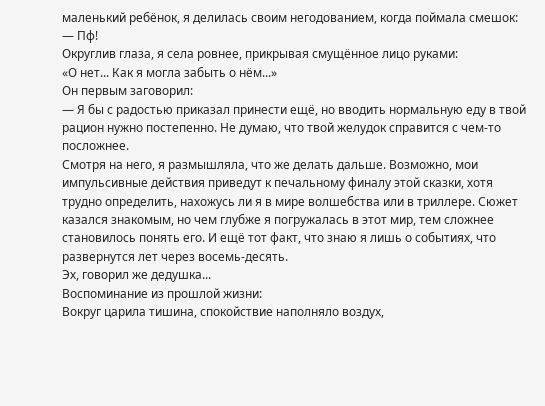маленький ребёнок, я делилась своим негодованием, когда поймала смешок:
— Пф!
Округлив глаза, я села ровнее, прикрывая смущённое лицо руками:
«О нет... Как я могла забыть о нём...»
Он первым заговорил:
— Я бы с радостью приказал принести ещё, но вводить нормальную еду в твой рацион нужно постепенно. Не думаю, что твой желудок справится с чем-то посложнее.
Смотря на него, я размышляла, что же делать дальше. Возможно, мои импульсивные действия приведут к печальному финалу этой сказки, хотя трудно определить, нахожусь ли я в мире волшебства или в триллере. Сюжет казался знакомым, но чем глубже я погружалась в этот мир, тем сложнее становилось понять его. И ещё тот факт, что знаю я лишь о событиях, что развернутся лет через восемь-десять.
Эх, говорил же дедушка...
Воспоминание из прошлой жизни:
Вокруг царила тишина, спокойствие наполняло воздух,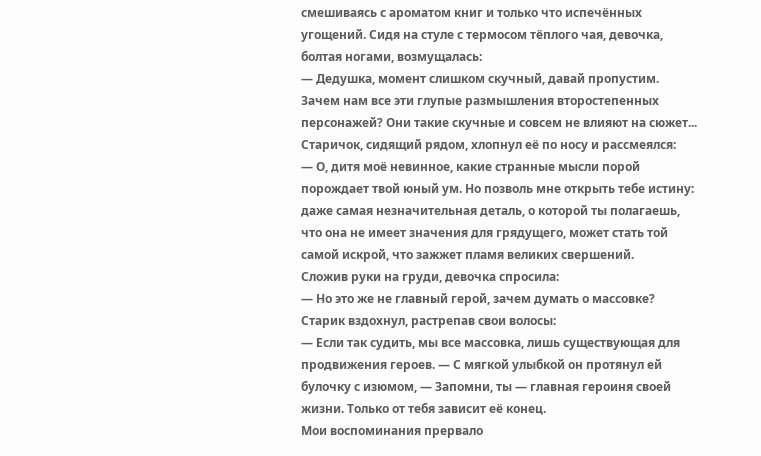смешиваясь с ароматом книг и только что испечённых угощений. Сидя на стуле с термосом тёплого чая, девочка, болтая ногами, возмущалась:
— Дедушка, момент слишком скучный, давай пропустим. Зачем нам все эти глупые размышления второстепенных персонажей? Они такие скучные и совсем не влияют на сюжет...
Старичок, сидящий рядом, хлопнул её по носу и рассмеялся:
— О, дитя моё невинное, какие странные мысли порой порождает твой юный ум. Но позволь мне открыть тебе истину: даже самая незначительная деталь, о которой ты полагаешь, что она не имеет значения для грядущего, может стать той самой искрой, что зажжет пламя великих свершений.
Сложив руки на груди, девочка спросила:
— Но это же не главный герой, зачем думать о массовке?
Старик вздохнул, растрепав свои волосы:
— Если так судить, мы все массовка, лишь существующая для продвижения героев. — С мягкой улыбкой он протянул ей булочку с изюмом, — Запомни, ты — главная героиня своей жизни. Только от тебя зависит её конец.
Мои воспоминания прервало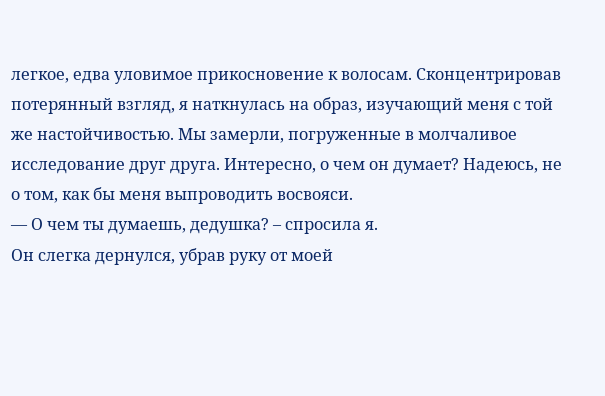легкое, едва уловимое прикосновение к волосам. Сконцентрировав потерянный взгляд, я наткнулась на образ, изучающий меня с той же настойчивостью. Мы замерли, погруженные в молчаливое исследование друг друга. Интересно, о чем он думает? Надеюсь, не о том, как бы меня выпроводить восвояси.
— О чем ты думаешь, дедушка? – спросила я.
Он слегка дернулся, убрав руку от моей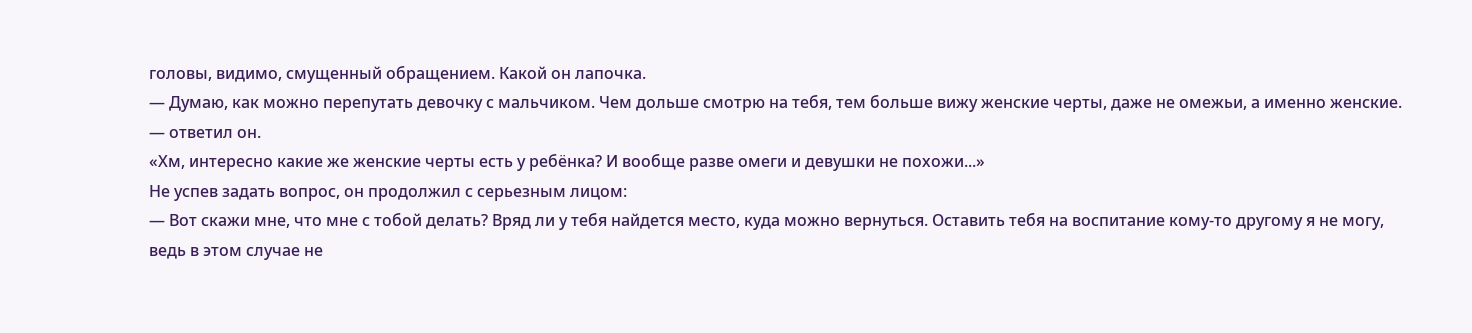головы, видимо, смущенный обращением. Какой он лапочка.
— Думаю, как можно перепутать девочку с мальчиком. Чем дольше смотрю на тебя, тем больше вижу женские черты, даже не омежьи, а именно женские. — ответил он.
«Хм, интересно какие же женские черты есть у ребёнка? И вообще разве омеги и девушки не похожи...»
Не успев задать вопрос, он продолжил с серьезным лицом:
— Вот скажи мне, что мне с тобой делать? Вряд ли у тебя найдется место, куда можно вернуться. Оставить тебя на воспитание кому-то другому я не могу, ведь в этом случае не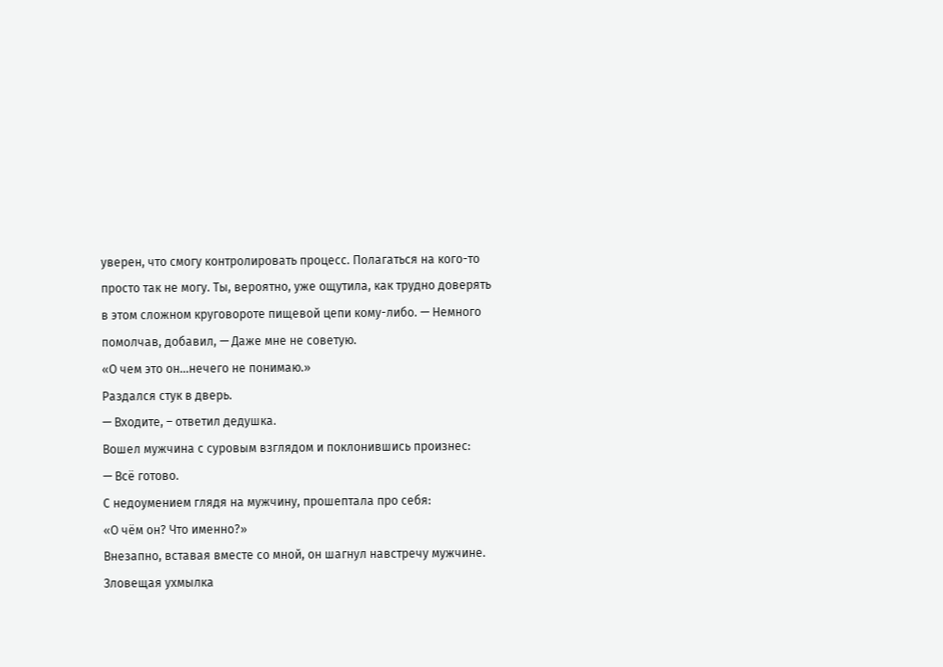уверен, что смогу контролировать процесс. Полагаться на кого-то просто так не могу. Ты, вероятно, уже ощутила, как трудно доверять в этом сложном круговороте пищевой цепи кому-либо. — Немного помолчав, добавил, — Даже мне не советую.
«О чем это он...нечего не понимаю.»
Раздался стук в дверь.
— Входите, – ответил дедушка.
Вошел мужчина с суровым взглядом и поклонившись произнес:
— Всё готово.
С недоумением глядя на мужчину, прошептала про себя:
«О чём он? Что именно?»
Внезапно, вставая вместе со мной, он шагнул навстречу мужчине. Зловещая ухмылка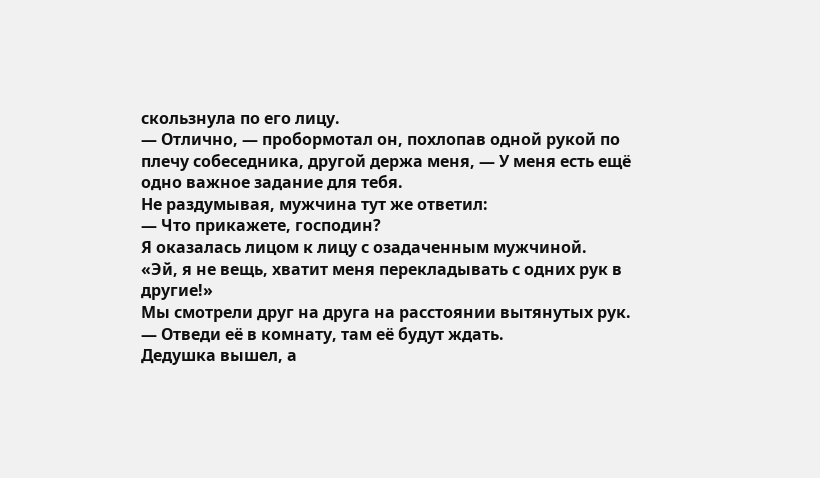скользнула по его лицу.
— Отлично, — пробормотал он, похлопав одной рукой по плечу собеседника, другой держа меня, — У меня есть ещё одно важное задание для тебя.
Не раздумывая, мужчина тут же ответил:
— Что прикажете, господин?
Я оказалась лицом к лицу с озадаченным мужчиной.
«Эй, я не вещь, хватит меня перекладывать с одних рук в другие!»
Мы смотрели друг на друга на расстоянии вытянутых рук.
— Отведи её в комнату, там её будут ждать.
Дедушка вышел, а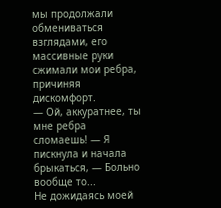мы продолжали обмениваться взглядами, его массивные руки сжимали мои ребра, причиняя дискомфорт.
— Ой, аккуратнее, ты мне ребра сломаешь! — Я пискнула и начала брыкаться, — Больно вообще то...
Не дожидаясь моей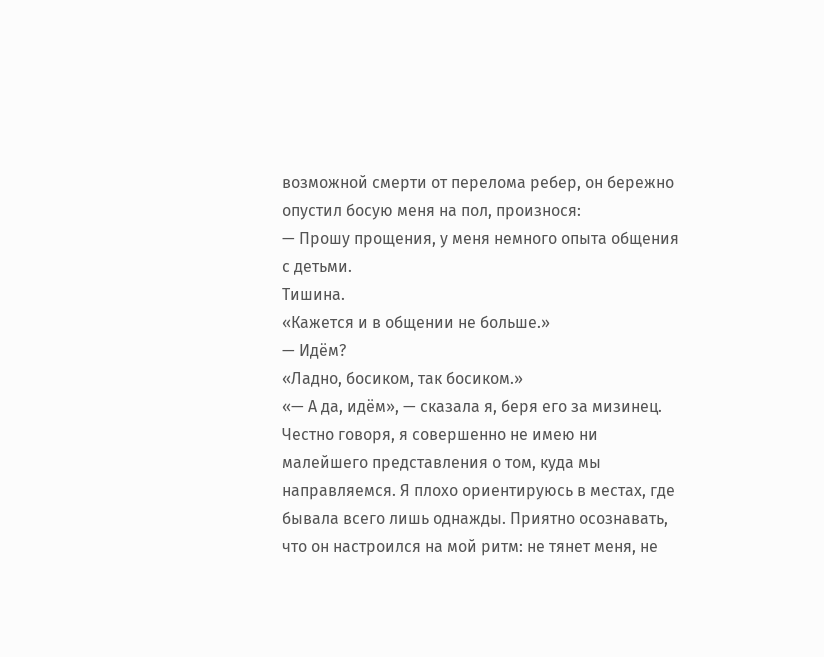возможной смерти от перелома ребер, он бережно опустил босую меня на пол, произнося:
— Прошу прощения, у меня немного опыта общения с детьми.
Тишина.
«Кажется и в общении не больше.»
— Идём?
«Ладно, босиком, так босиком.»
«— А да, идём», — сказала я, беря его за мизинец.
Честно говоря, я совершенно не имею ни малейшего представления о том, куда мы направляемся. Я плохо ориентируюсь в местах, где бывала всего лишь однажды. Приятно осознавать, что он настроился на мой ритм: не тянет меня, не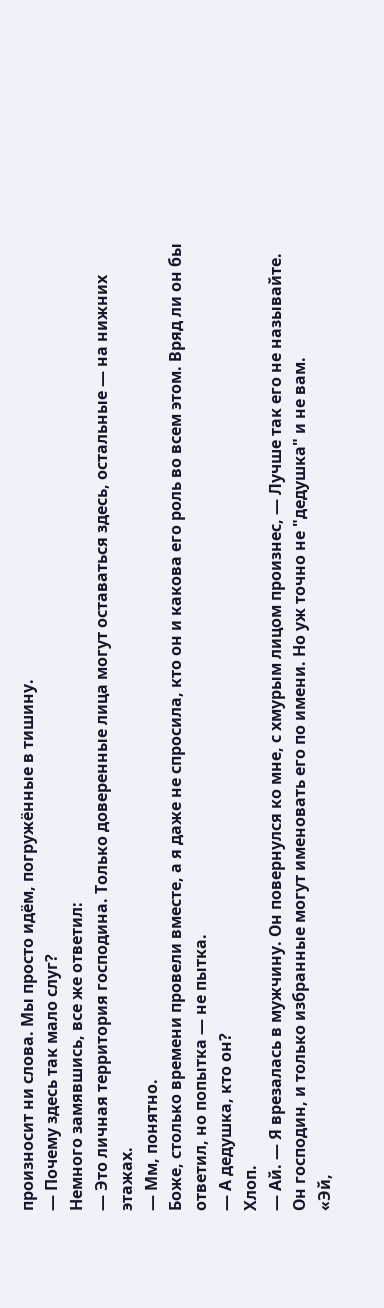произносит ни слова. Мы просто идём, погружённые в тишину.
— Почему здесь так мало слуг?
Немного замявшись, все же ответил:
— Это личная территория господина. Только доверенные лица могут оставаться здесь, остальные — на нижних этажах.
— Мм, понятно.
Боже, столько времени провели вместе, а я даже не спросила, кто он и какова его роль во всем этом. Вряд ли он бы ответил, но попытка — не пытка.
— А дедушка, кто он?
Хлоп.
— Ай. — Я врезалась в мужчину. Он повернулся ко мне, с хмурым лицом произнес, — Лучше так его не называйте. Он господин, и только избранные могут именовать его по имени. Но уж точно не "дедушка" и не вам.
«Эй,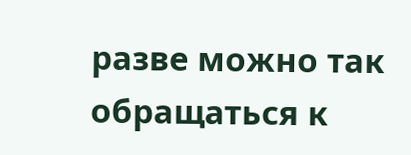разве можно так обращаться к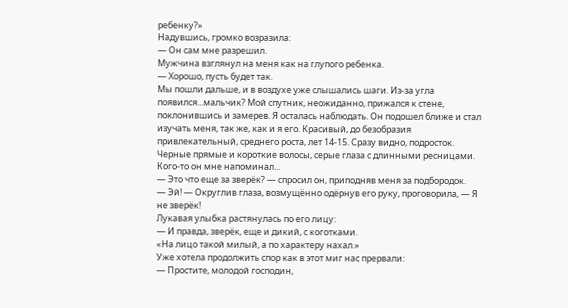ребенку?»
Надувшись, громко возразила:
— Он сам мне разрешил.
Мужчина взглянул на меня как на глупого ребенка.
— Хорошо, пусть будет так.
Мы пошли дальше, и в воздухе уже слышались шаги. Из-за угла появился...мальчик? Мой спутник, неожиданно, прижался к стене, поклонившись и замерев. Я осталась наблюдать. Он подошел ближе и стал изучать меня, так же, как и я его. Красивый, до безобразия привлекательный, среднего роста, лет 14-15. Сразу видно, подросток. Черные прямые и короткие волосы, серые глаза с длинными ресницами. Кого-то он мне напоминал...
— Это что еще за зверёк? — спросил он, приподняв меня за подбородок.
— Эй! — Округлив глаза, возмущённо одёрнув его руку, проговорила, — Я не зверёк!
Лукавая улыбка растянулась по его лицу:
— И правда, зверёк, еще и дикий, с коготками.
«На лицо такой милый, а по характеру нахал.»
Уже хотела продолжить спор как в этот миг нас прервали:
— Простите, молодой господин,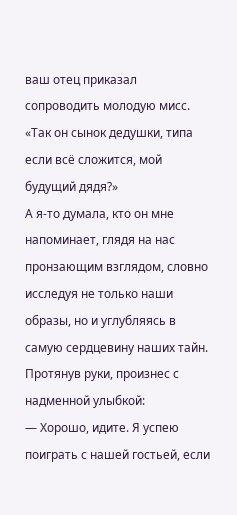ваш отец приказал сопроводить молодую мисс.
«Так он сынок дедушки, типа если всё сложится, мой будущий дядя?»
А я-то думала, кто он мне напоминает, глядя на нас пронзающим взглядом, словно исследуя не только наши образы, но и углубляясь в самую сердцевину наших тайн. Протянув руки, произнес с надменной улыбкой:
— Хорошо, идите. Я успею поиграть с нашей гостьей, если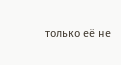только её не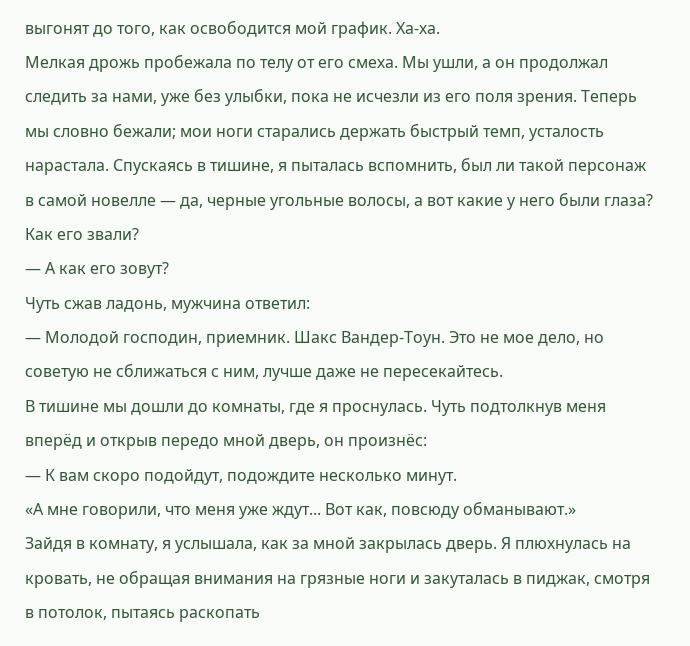выгонят до того, как освободится мой график. Ха-ха.
Мелкая дрожь пробежала по телу от его смеха. Мы ушли, а он продолжал следить за нами, уже без улыбки, пока не исчезли из его поля зрения. Теперь мы словно бежали; мои ноги старались держать быстрый темп, усталость нарастала. Спускаясь в тишине, я пыталась вспомнить, был ли такой персонаж в самой новелле — да, черные угольные волосы, а вот какие у него были глаза? Как его звали?
— А как его зовут?
Чуть сжав ладонь, мужчина ответил:
— Молодой господин, приемник. Шакс Вандер-Тоун. Это не мое дело, но советую не сближаться с ним, лучше даже не пересекайтесь.
В тишине мы дошли до комнаты, где я проснулась. Чуть подтолкнув меня вперёд и открыв передо мной дверь, он произнёс:
— К вам скоро подойдут, подождите несколько минут.
«А мне говорили, что меня уже ждут... Вот как, повсюду обманывают.»
Зайдя в комнату, я услышала, как за мной закрылась дверь. Я плюхнулась на кровать, не обращая внимания на грязные ноги и закуталась в пиджак, смотря в потолок, пытаясь раскопать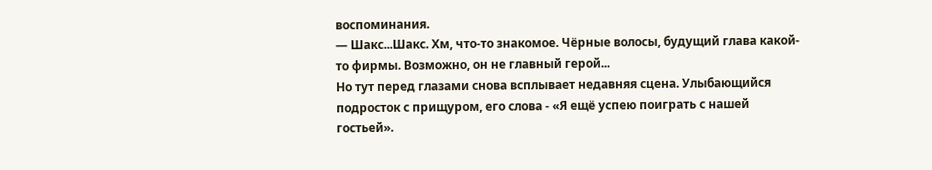воспоминания.
— Шакс...Шакс. Хм, что-то знакомое. Чёрные волосы, будущий глава какой-то фирмы. Возможно, он не главный герой...
Но тут перед глазами снова всплывает недавняя сцена. Улыбающийся подросток с прищуром, его слова - «Я ещё успею поиграть с нашей гостьей».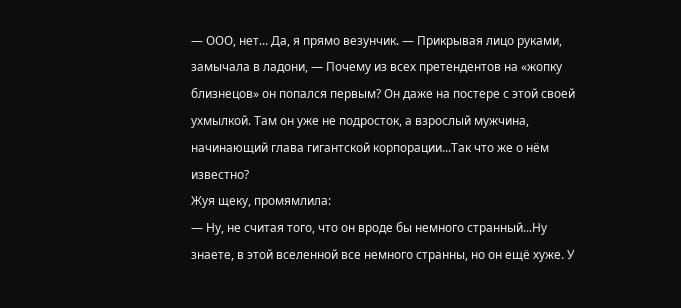— ООО, нет... Да, я прямо везунчик. — Прикрывая лицо руками, замычала в ладони, — Почему из всех претендентов на «жопку близнецов» он попался первым? Он даже на постере с этой своей ухмылкой. Там он уже не подросток, а взрослый мужчина, начинающий глава гигантской корпорации...Так что же о нём известно?
Жуя щеку, промямлила:
— Ну, не считая того, что он вроде бы немного странный...Ну знаете, в этой вселенной все немного странны, но он ещё хуже. У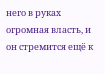него в руках огромная власть, и он стремится ещё к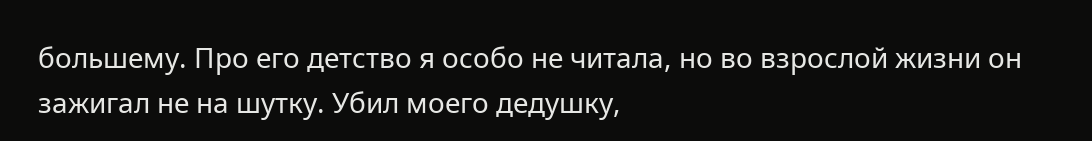большему. Про его детство я особо не читала, но во взрослой жизни он зажигал не на шутку. Убил моего дедушку,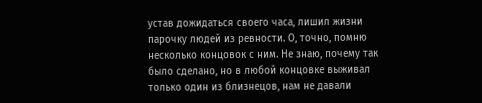устав дожидаться своего часа, лишил жизни парочку людей из ревности. О, точно, помню несколько концовок с ним. Не знаю, почему так было сделано, но в любой концовке выживал только один из близнецов, нам не давали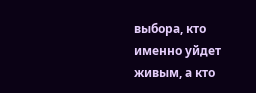выбора, кто именно уйдет живым, а кто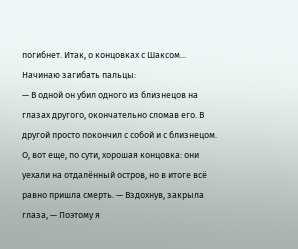погибнет. Итак, о концовках с Шаксом...
Начинаю загибать пальцы:
— В одной он убил одного из близнецов на глазах другого, окончательно сломав его. В другой просто покончил с собой и с близнецом. О, вот еще, по сути, хорошая концовка: они уехали на отдалённый остров, но в итоге всё равно пришла смерть. — Вздохнув, закрыла глаза, — Поэтому я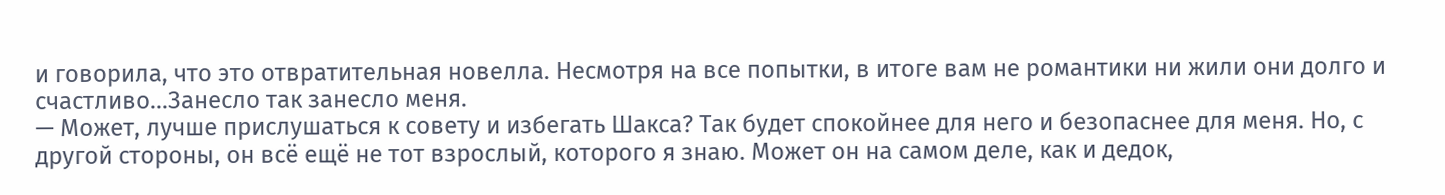и говорила, что это отвратительная новелла. Несмотря на все попытки, в итоге вам не романтики ни жили они долго и счастливо...Занесло так занесло меня.
— Может, лучше прислушаться к совету и избегать Шакса? Так будет спокойнее для него и безопаснее для меня. Но, с другой стороны, он всё ещё не тот взрослый, которого я знаю. Может он на самом деле, как и дедок,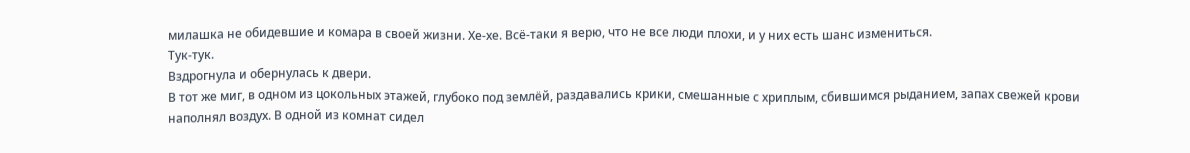милашка не обидевшие и комара в своей жизни. Хе-хе. Всё-таки я верю, что не все люди плохи, и у них есть шанс измениться.
Тук-тук.
Вздрогнула и обернулась к двери.
В тот же миг, в одном из цокольных этажей, глубоко под землёй, раздавались крики, смешанные с хриплым, сбившимся рыданием, запах свежей крови наполнял воздух. В одной из комнат сидел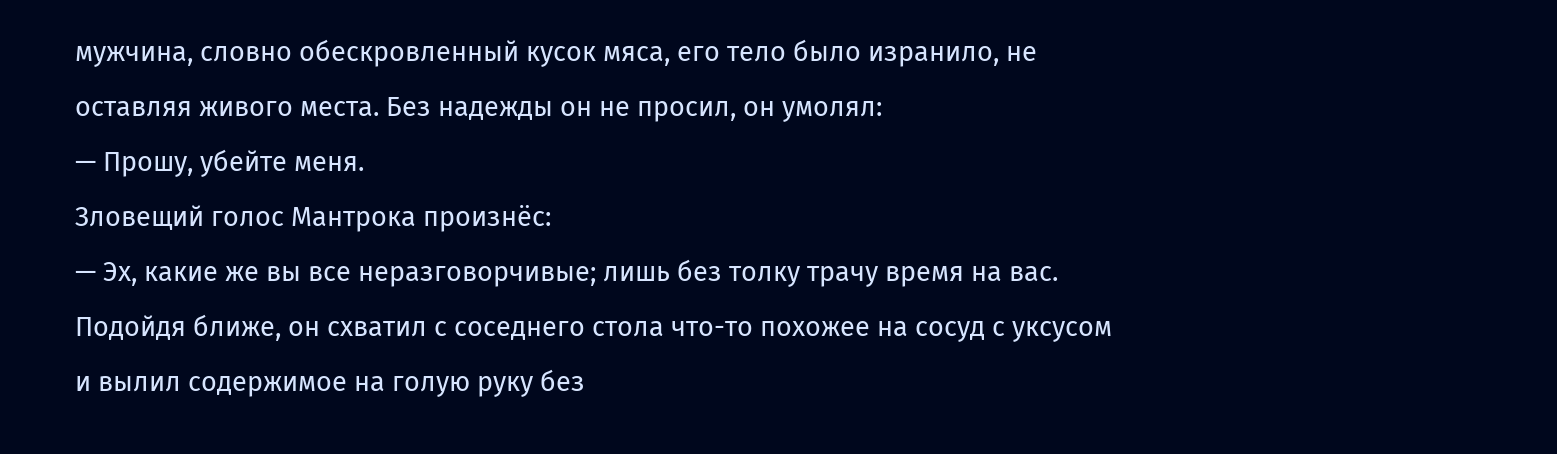мужчина, словно обескровленный кусок мяса, его тело было изранило, не оставляя живого места. Без надежды он не просил, он умолял:
— Прошу, убейте меня.
Зловещий голос Мантрока произнёс:
— Эх, какие же вы все неразговорчивые; лишь без толку трачу время на вас.
Подойдя ближе, он схватил с соседнего стола что-то похожее на сосуд с уксусом и вылил содержимое на голую руку без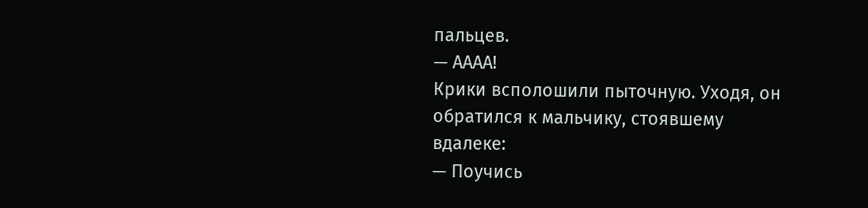пальцев.
— АААА!
Крики всполошили пыточную. Уходя, он обратился к мальчику, стоявшему вдалеке:
— Поучись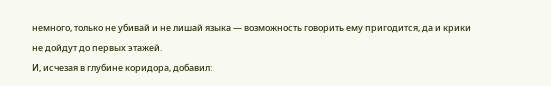немного, только не убивай и не лишай языка — возможность говорить ему пригодится, да и крики не дойдут до первых этажей.
И, исчезая в глубине коридора, добавил: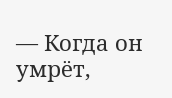— Когда он умрёт,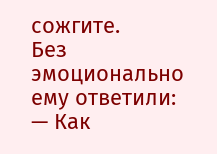сожгите.
Без эмоционально ему ответили:
— Как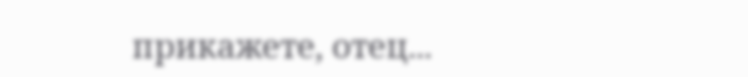прикажете, отец...